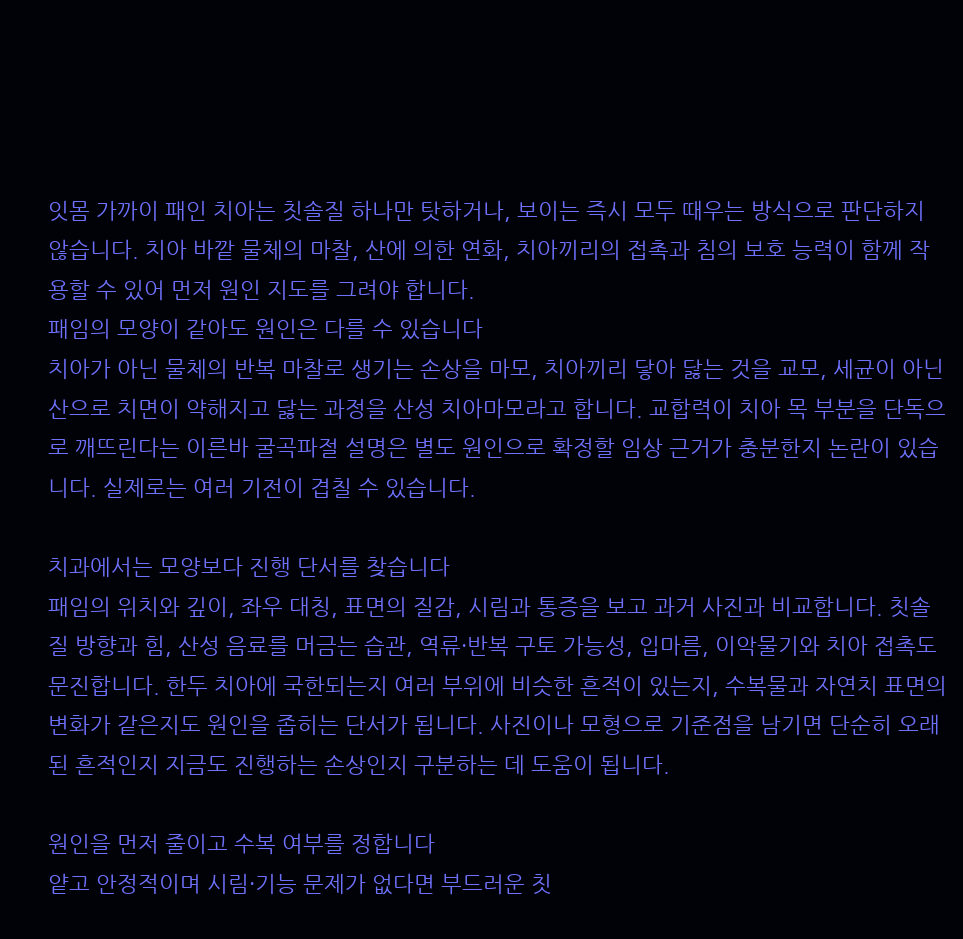잇몸 가까이 패인 치아는 칫솔질 하나만 탓하거나, 보이는 즉시 모두 때우는 방식으로 판단하지 않습니다. 치아 바깥 물체의 마찰, 산에 의한 연화, 치아끼리의 접촉과 침의 보호 능력이 함께 작용할 수 있어 먼저 원인 지도를 그려야 합니다.
패임의 모양이 같아도 원인은 다를 수 있습니다
치아가 아닌 물체의 반복 마찰로 생기는 손상을 마모, 치아끼리 닿아 닳는 것을 교모, 세균이 아닌 산으로 치면이 약해지고 닳는 과정을 산성 치아마모라고 합니다. 교합력이 치아 목 부분을 단독으로 깨뜨린다는 이른바 굴곡파절 설명은 별도 원인으로 확정할 임상 근거가 충분한지 논란이 있습니다. 실제로는 여러 기전이 겹칠 수 있습니다.

치과에서는 모양보다 진행 단서를 찾습니다
패임의 위치와 깊이, 좌우 대칭, 표면의 질감, 시림과 통증을 보고 과거 사진과 비교합니다. 칫솔질 방향과 힘, 산성 음료를 머금는 습관, 역류·반복 구토 가능성, 입마름, 이악물기와 치아 접촉도 문진합니다. 한두 치아에 국한되는지 여러 부위에 비슷한 흔적이 있는지, 수복물과 자연치 표면의 변화가 같은지도 원인을 좁히는 단서가 됩니다. 사진이나 모형으로 기준점을 남기면 단순히 오래된 흔적인지 지금도 진행하는 손상인지 구분하는 데 도움이 됩니다.

원인을 먼저 줄이고 수복 여부를 정합니다
얕고 안정적이며 시림·기능 문제가 없다면 부드러운 칫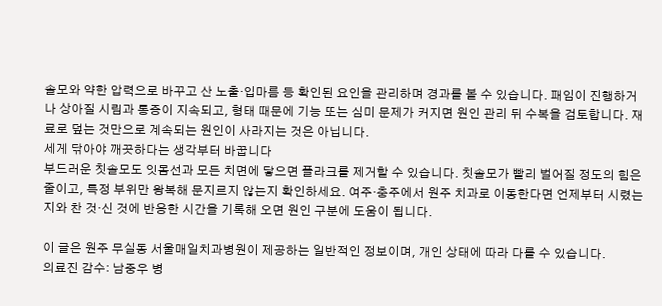솔모와 약한 압력으로 바꾸고 산 노출·입마름 등 확인된 요인을 관리하며 경과를 볼 수 있습니다. 패임이 진행하거나 상아질 시림과 통증이 지속되고, 형태 때문에 기능 또는 심미 문제가 커지면 원인 관리 뒤 수복을 검토합니다. 재료로 덮는 것만으로 계속되는 원인이 사라지는 것은 아닙니다.
세게 닦아야 깨끗하다는 생각부터 바꿉니다
부드러운 칫솔모도 잇몸선과 모든 치면에 닿으면 플라크를 제거할 수 있습니다. 칫솔모가 빨리 벌어질 정도의 힘은 줄이고, 특정 부위만 왕복해 문지르지 않는지 확인하세요. 여주·충주에서 원주 치과로 이동한다면 언제부터 시렸는지와 찬 것·신 것에 반응한 시간을 기록해 오면 원인 구분에 도움이 됩니다.

이 글은 원주 무실동 서울매일치과병원이 제공하는 일반적인 정보이며, 개인 상태에 따라 다를 수 있습니다.
의료진 감수: 남중우 병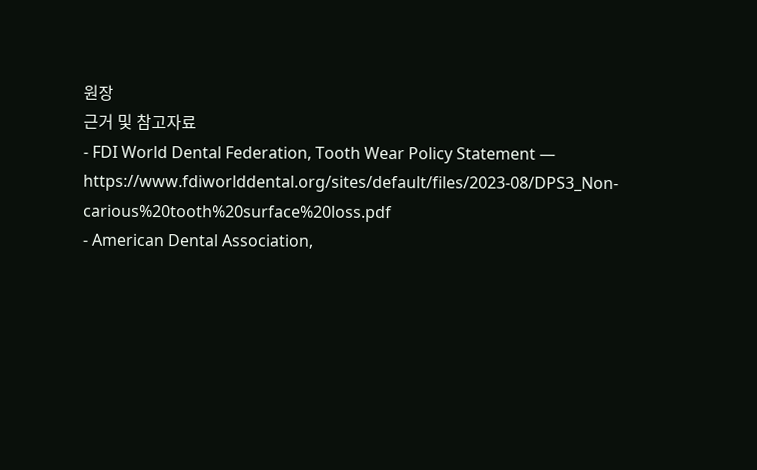원장
근거 및 참고자료
- FDI World Dental Federation, Tooth Wear Policy Statement — https://www.fdiworlddental.org/sites/default/files/2023-08/DPS3_Non-carious%20tooth%20surface%20loss.pdf
- American Dental Association,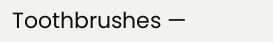Toothbrushes —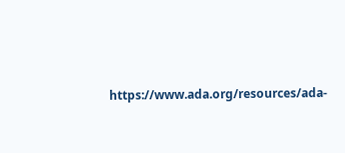https://www.ada.org/resources/ada-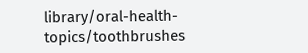library/oral-health-topics/toothbrushes